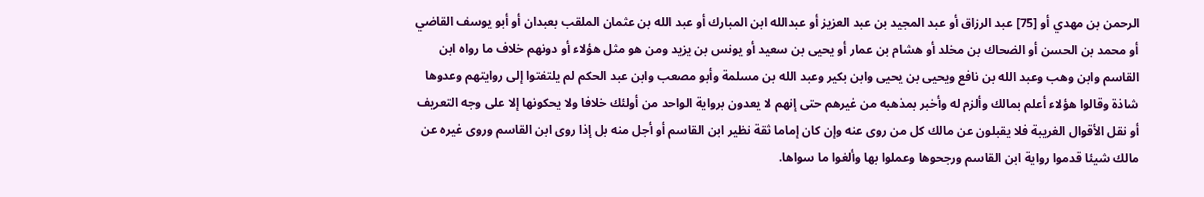الرحمن بن مهدي أو [75] عبد الرزاق أو عبد المجيد بن عبد العزيز أو عبدالله ابن المبارك أو عبد الله بن عثمان الملقب بعبدان أو أبو يوسف القاضي أو محمد بن الحسن أو الضحاك بن مخلد أو هشام بن عمار أو يحيى بن سعيد أو يونس بن يزيد ومن هو مثل هؤلاء أو دونهم خلاف ما رواه ابن القاسم وابن وهب وعبد الله بن نافع ويحيى بن يحيى وابن بكير وعبد الله بن مسلمة وأبو مصعب وابن عبد الحكم لم يلتفتوا إلى روايتهم وعدوها شاذة وقالوا هؤلاء أعلم بمالك وألزم له وأخبر بمذهبه من غيرهم حتى إنهم لا يعدون برواية الواحد من أولئك خلافا ولا يحكونها إلا على وجه التعريف أو نقل الأقوال الغريبة فلا يقبلون عن مالك كل من روى عنه وإن كان إماما ثقة نظير ابن القاسم أو أجل منه بل إذا روى ابن القاسم وروى غيره عن مالك شيئا قدموا رواية ابن القاسم ورجحوها وعملوا بها وألغوا ما سواها.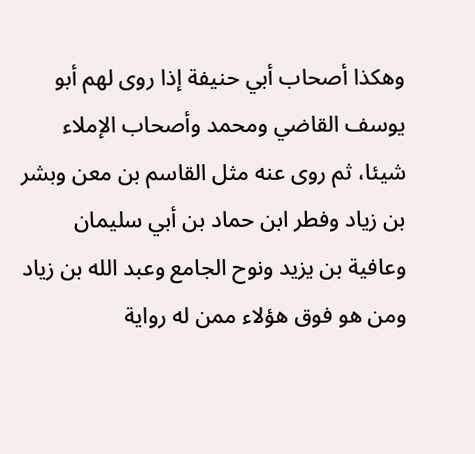وهكذا أصحاب أبي حنيفة إذا روى لهم أبو يوسف القاضي ومحمد وأصحاب الإملاء شيئا، ثم روى عنه مثل القاسم بن معن وبشر بن زياد وفطر ابن حماد بن أبي سليمان وعافية بن يزيد ونوح الجامع وعبد الله بن زياد ومن هو فوق هؤلاء ممن له رواية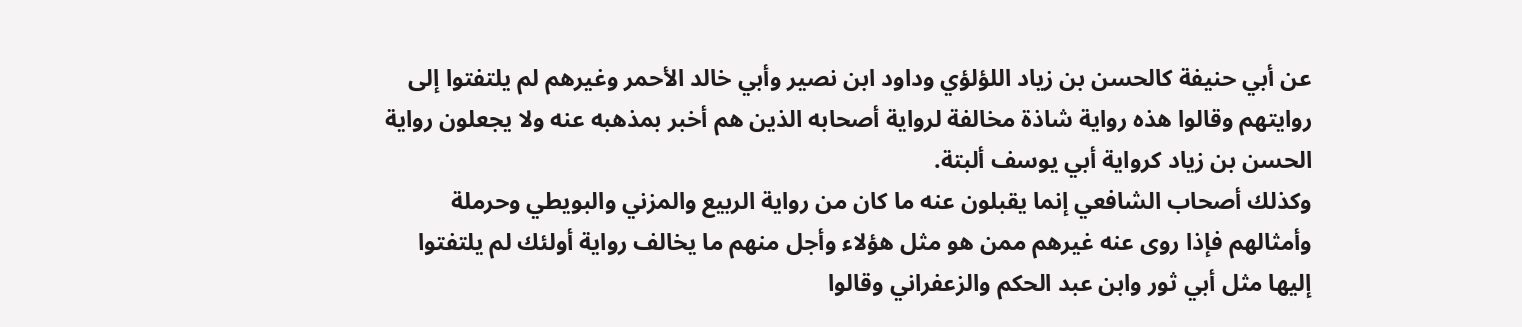عن أبي حنيفة كالحسن بن زياد اللؤلؤي وداود ابن نصير وأبي خالد الأحمر وغيرهم لم يلتفتوا إلى روايتهم وقالوا هذه رواية شاذة مخالفة لرواية أصحابه الذين هم أخبر بمذهبه عنه ولا يجعلون رواية الحسن بن زياد كرواية أبي يوسف ألبتة.
وكذلك أصحاب الشافعي إنما يقبلون عنه ما كان من رواية الربيع والمزني والبويطي وحرملة وأمثالهم فإذا روى عنه غيرهم ممن هو مثل هؤلاء وأجل منهم ما يخالف رواية أولئك لم يلتفتوا إليها مثل أبي ثور وابن عبد الحكم والزعفراني وقالوا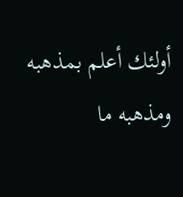أولئك أعلم بمذهبه ومذهبه ما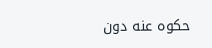حكوه عنه دون